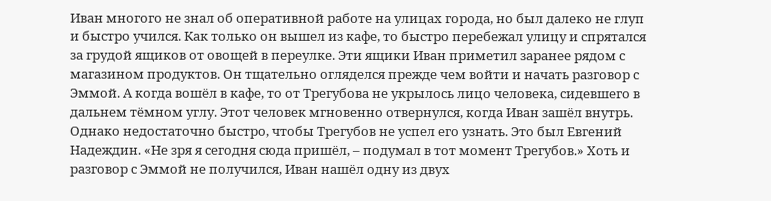Иван многого не знал об оперативной работе на улицах города, но был далеко не глуп и быстро учился. Как только он вышел из кафе, то быстро перебежал улицу и спрятался за грудой ящиков от овощей в переулке. Эти ящики Иван приметил заранее рядом с магазином продуктов. Он тщательно огляделся прежде чем войти и начать разговор с Эммой. А когда вошёл в кафе, то от Трегубова не укрылось лицо человека, сидевшего в дальнем тёмном углу. Этот человек мгновенно отвернулся, когда Иван зашёл внутрь. Однако недостаточно быстро, чтобы Трегубов не успел его узнать. Это был Евгений Надеждин. «Не зря я сегодня сюда пришёл, – подумал в тот момент Трегубов.» Хоть и разговор с Эммой не получился, Иван нашёл одну из двух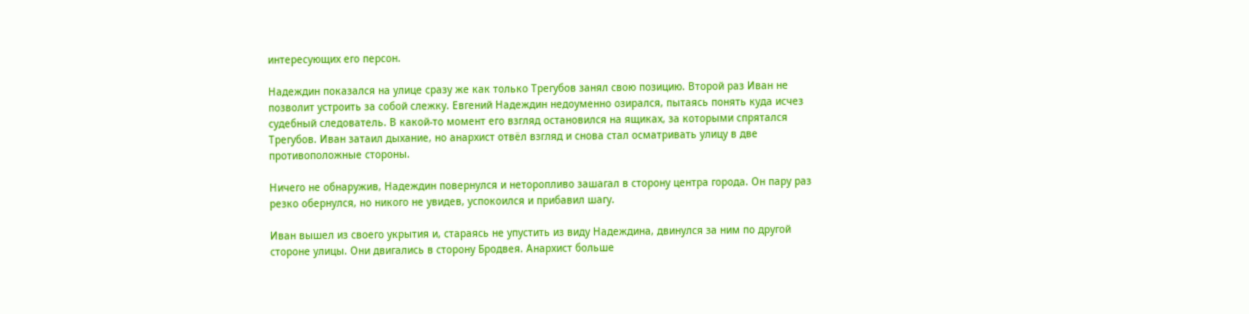интересующих его персон.

Надеждин показался на улице сразу же как только Трегубов занял свою позицию. Второй раз Иван не позволит устроить за собой слежку. Евгений Надеждин недоуменно озирался, пытаясь понять куда исчез судебный следователь. В какой-то момент его взгляд остановился на ящиках, за которыми спрятался Трегубов. Иван затаил дыхание, но анархист отвёл взгляд и снова стал осматривать улицу в две противоположные стороны.

Ничего не обнаружив, Надеждин повернулся и неторопливо зашагал в сторону центра города. Он пару раз резко обернулся, но никого не увидев, успокоился и прибавил шагу.

Иван вышел из своего укрытия и, стараясь не упустить из виду Надеждина, двинулся за ним по другой стороне улицы. Они двигались в сторону Бродвея. Анархист больше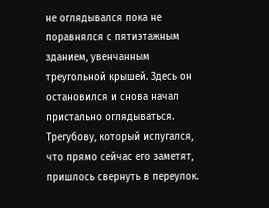не оглядывался пока не поравнялся с пятиэтажным зданием, увенчанным треугольной крышей. Здесь он остановился и снова начал пристально оглядываться. Трегубову, который испугался, что прямо сейчас его заметят, пришлось свернуть в переулок.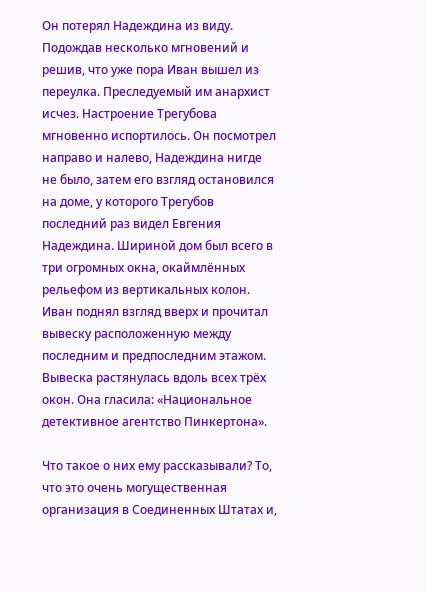Он потерял Надеждина из виду. Подождав несколько мгновений и решив, что уже пора Иван вышел из переулка. Преследуемый им анархист исчез. Настроение Трегубова мгновенно испортилось. Он посмотрел направо и налево, Надеждина нигде не было, затем его взгляд остановился на доме, у которого Трегубов последний раз видел Евгения Надеждина. Шириной дом был всего в три огромных окна, окаймлённых рельефом из вертикальных колон. Иван поднял взгляд вверх и прочитал вывеску расположенную между последним и предпоследним этажом. Вывеска растянулась вдоль всех трёх окон. Она гласила: «Национальное детективное агентство Пинкертона».

Что такое о них ему рассказывали? То, что это очень могущественная организация в Соединенных Штатах и,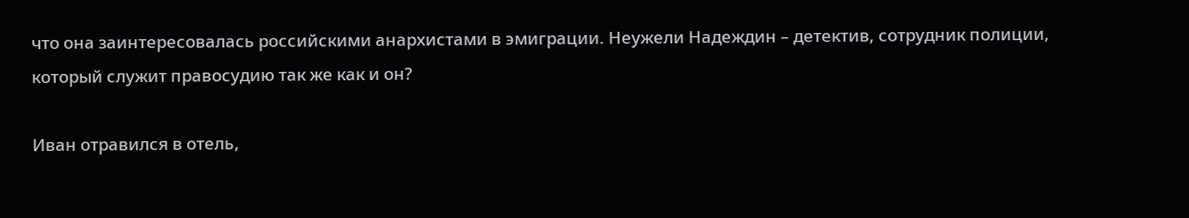что она заинтересовалась российскими анархистами в эмиграции. Неужели Надеждин – детектив, сотрудник полиции, который служит правосудию так же как и он?

Иван отравился в отель,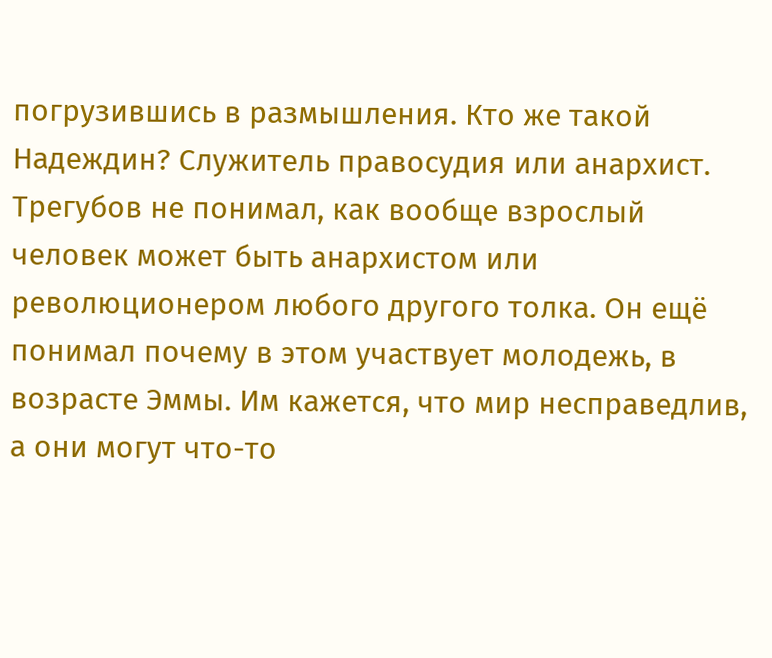погрузившись в размышления. Кто же такой Надеждин? Служитель правосудия или анархист. Трегубов не понимал, как вообще взрослый человек может быть анархистом или революционером любого другого толка. Он ещё понимал почему в этом участвует молодежь, в возрасте Эммы. Им кажется, что мир несправедлив, а они могут что-то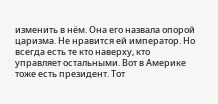изменить в нём. Она его назвала опорой царизма. Не нравится ей император. Но всегда есть те кто наверху, кто управляет остальными. Вот в Америке тоже есть президент. Тот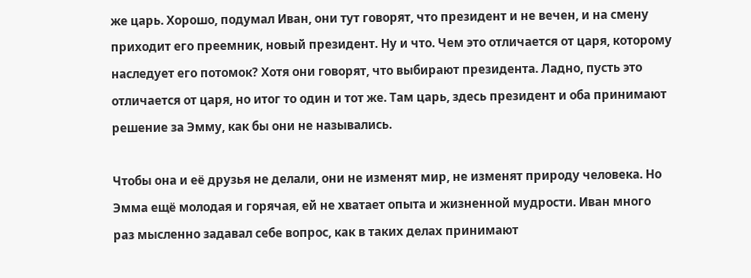же царь. Хорошо, подумал Иван, они тут говорят, что президент и не вечен, и на смену приходит его преемник, новый президент. Ну и что. Чем это отличается от царя, которому наследует его потомок? Хотя они говорят, что выбирают президента. Ладно, пусть это отличается от царя, но итог то один и тот же. Там царь, здесь президент и оба принимают решение за Эмму, как бы они не назывались.

Чтобы она и её друзья не делали, они не изменят мир, не изменят природу человека. Но Эмма ещё молодая и горячая, ей не хватает опыта и жизненной мудрости. Иван много раз мысленно задавал себе вопрос, как в таких делах принимают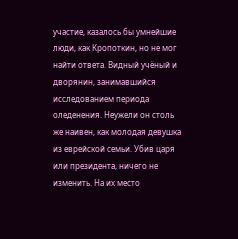участие, казалось бы умнейшие люди, как Кропоткин, но не мог найти ответа. Видный учёный и дворянин, занимавшийся исследованием периода оледенения. Неужели он столь же наивен, как молодая девушка из еврейской семьи. Убив царя или президента, ничего не изменить. На их место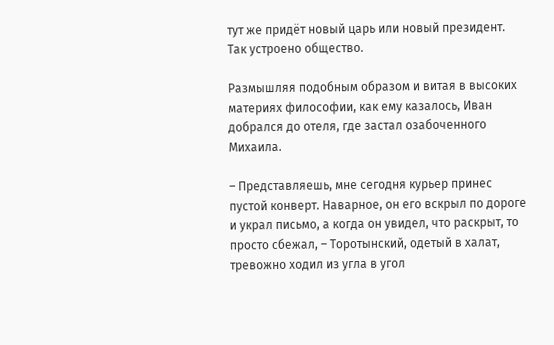тут же придёт новый царь или новый президент. Так устроено общество.

Размышляя подобным образом и витая в высоких материях философии, как ему казалось, Иван добрался до отеля, где застал озабоченного Михаила.

– Представляешь, мне сегодня курьер принес пустой конверт. Наварное, он его вскрыл по дороге и украл письмо, а когда он увидел, что раскрыт, то просто сбежал, – Торотынский, одетый в халат, тревожно ходил из угла в угол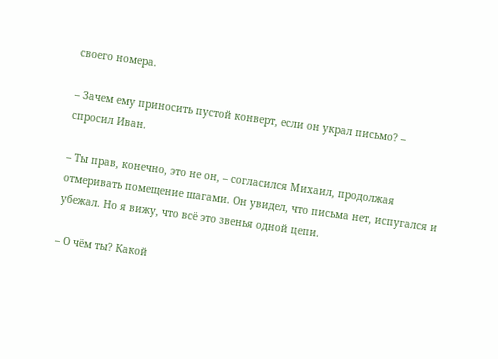своего номера.

– Зачем ему приносить пустой конверт, если он украл письмо? – спросил Иван.

– Ты прав, конечно, это не он, – согласился Михаил, продолжая отмеривать помещение шагами. Он увидел, что письма нет, испугался и убежал. Но я вижу, что всё это звенья одной цепи.

– О чём ты? Какой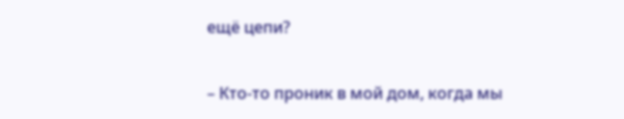ещё цепи?

– Кто-то проник в мой дом, когда мы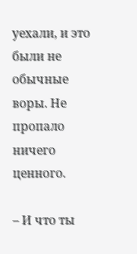уехали, и это были не обычные воры. Не пропало ничего ценного.

– И что ты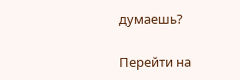думаешь?

Перейти на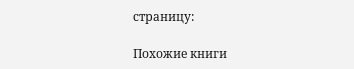страницу:

Похожие книги